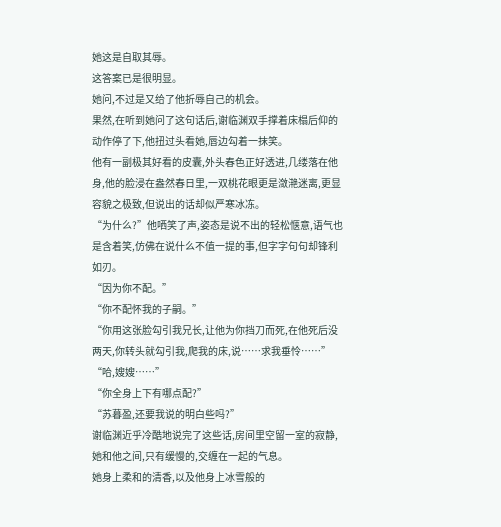她这是自取其辱。
这答案已是很明显。
她问,不过是又给了他折辱自己的机会。
果然,在听到她问了这句话后,谢临渊双手撑着床榻后仰的动作停了下,他扭过头看她,唇边勾着一抹笑。
他有一副极其好看的皮囊,外头春色正好透进,几缕落在他身,他的脸浸在盎然春日里,一双桃花眼更是潋滟迷离,更显容貌之极致,但说出的话却似严寒冰冻。
“为什么?”他哂笑了声,姿态是说不出的轻松惬意,语气也是含着笑,仿佛在说什么不值一提的事,但字字句句却锋利如刃。
“因为你不配。”
“你不配怀我的子嗣。”
“你用这张脸勾引我兄长,让他为你挡刀而死,在他死后没两天,你转头就勾引我,爬我的床,说……求我垂怜……”
“哈,嫂嫂……”
“你全身上下有哪点配?”
“苏暮盈,还要我说的明白些吗?”
谢临渊近乎冷酷地说完了这些话,房间里空留一室的寂静,她和他之间,只有缓慢的,交缠在一起的气息。
她身上柔和的清香,以及他身上冰雪般的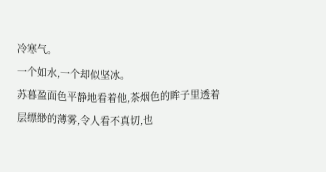冷寒气。
一个如水,一个却似坚冰。
苏暮盈面色平静地看着他,茶烟色的眸子里透着层缥缈的薄雾,令人看不真切,也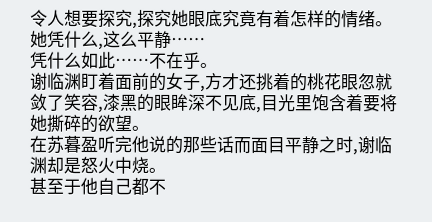令人想要探究,探究她眼底究竟有着怎样的情绪。
她凭什么,这么平静……
凭什么如此……不在乎。
谢临渊盯着面前的女子,方才还挑着的桃花眼忽就敛了笑容,漆黑的眼眸深不见底,目光里饱含着要将她撕碎的欲望。
在苏暮盈听完他说的那些话而面目平静之时,谢临渊却是怒火中烧。
甚至于他自己都不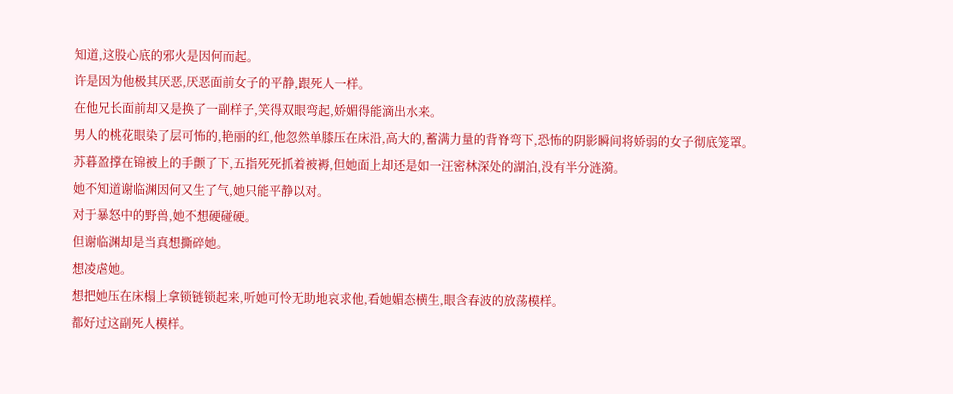知道,这股心底的邪火是因何而起。
许是因为他极其厌恶,厌恶面前女子的平静,跟死人一样。
在他兄长面前却又是换了一副样子,笑得双眼弯起,娇媚得能滴出水来。
男人的桃花眼染了层可怖的,艳丽的红,他忽然单膝压在床沿,高大的,蓄满力量的背脊弯下,恐怖的阴影瞬间将娇弱的女子彻底笼罩。
苏暮盈撑在锦被上的手颤了下,五指死死抓着被褥,但她面上却还是如一汪密林深处的湖泊,没有半分涟漪。
她不知道谢临渊因何又生了气,她只能平静以对。
对于暴怒中的野兽,她不想硬碰硬。
但谢临渊却是当真想撕碎她。
想凌虐她。
想把她压在床榻上拿锁链锁起来,听她可怜无助地哀求他,看她媚态横生,眼含春波的放荡模样。
都好过这副死人模样。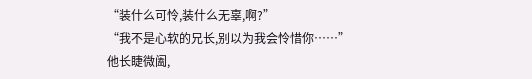“装什么可怜,装什么无辜,啊?”
“我不是心软的兄长,别以为我会怜惜你……”
他长睫微阖,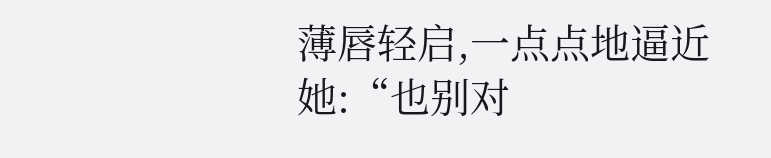薄唇轻启,一点点地逼近她:“也别对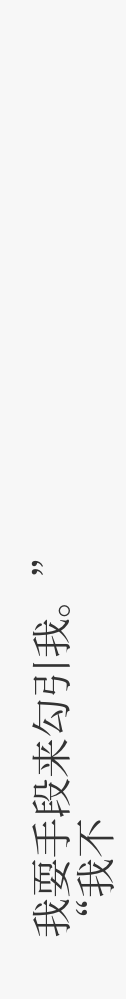我耍手段来勾引我。”
“我不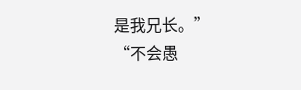是我兄长。”
“不会愚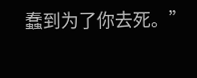蠢到为了你去死。”